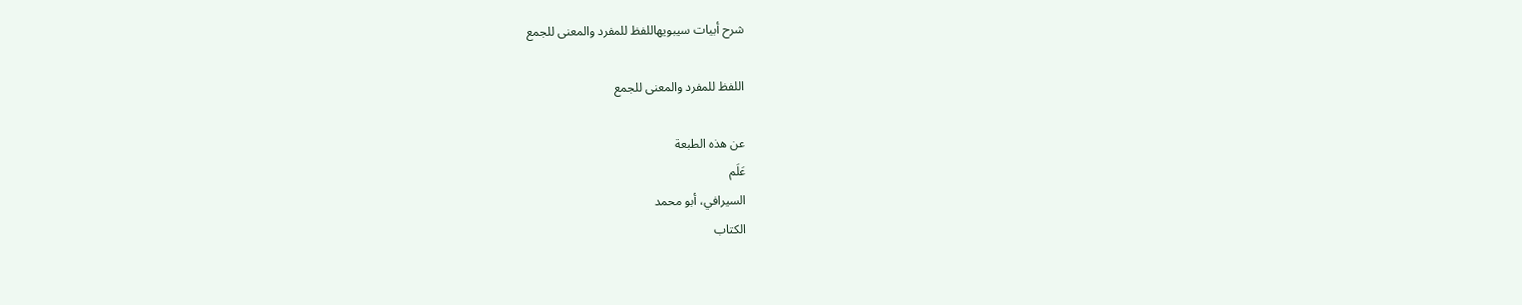شرح أبيات سيبويهاللفظ للمفرد والمعنى للجمع

اللفظ للمفرد والمعنى للجمع

عن هذه الطبعة
عَلَم
السيرافي، أبو محمد
الكتاب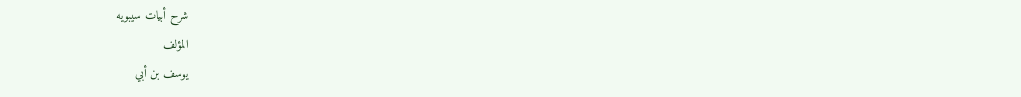شرح أبيات سيبويه
المؤلف
يوسف بن أبي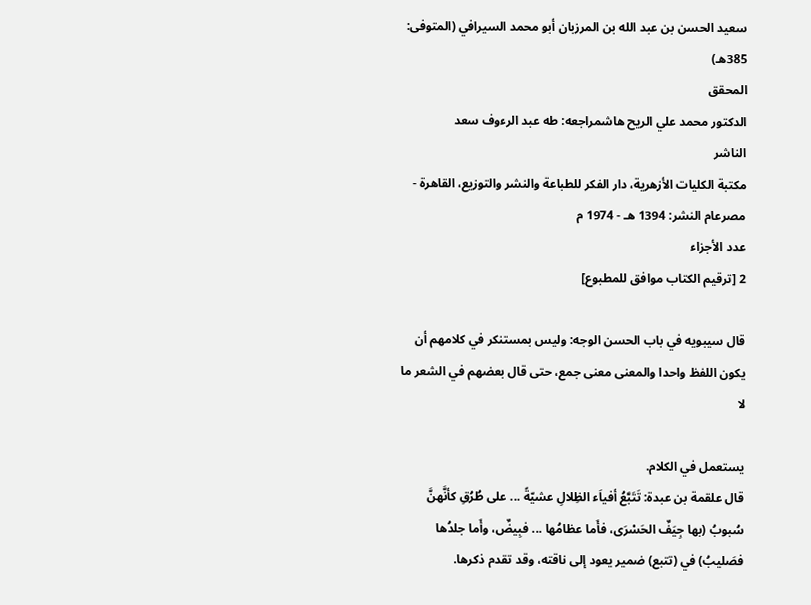سعيد الحسن بن عبد الله بن المرزبان أبو محمد السيرافي (المتوفى: 385هـ)
المحقق
الدكتور محمد علي الريح هاشمراجعه: طه عبد الرءوف سعد
الناشر
مكتبة الكليات الأزهرية، دار الفكر للطباعة والنشر والتوزيع، القاهرة - مصرعام النشر: 1394 هـ - 1974 م
عدد الأجزاء
2 [ترقيم الكتاب موافق للمطبوع]

قال سيبويه في باب الحسن الوجه: وليس بمستنكر في كلامهم أن يكون اللفظ واحدا والمعنى معنى جمع، حتى قال بعضهم في الشعر ما لا

يستعمل في الكلام.
قال علقمة بن عبدة: تَتَبَّعُ أفياَء الظِلالِ عشيّةً ... على طُرُقِ كأنَّهنَّ سُبوبُ (بها جِيَفٌ الحَسْرَى، فأَما عظامُها ... فبِيضٌ، وأَما جلدُها فصَليبُ) في (تتبع) ضمير يعود إلى ناقته، وقد تقدم ذكرها.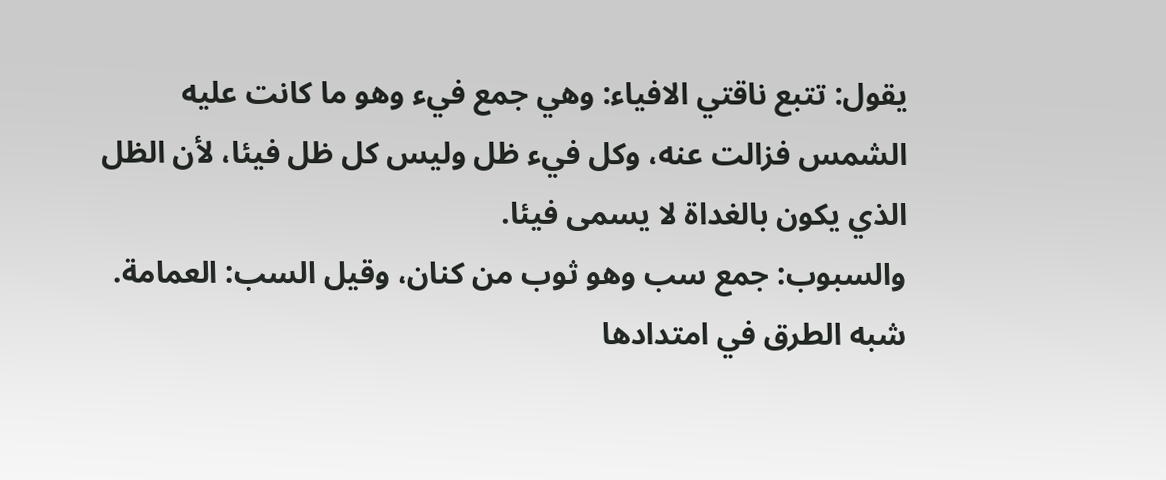يقول: تتبع ناقتي الافياء: وهي جمع فيء وهو ما كانت عليه الشمس فزالت عنه، وكل فيء ظل وليس كل ظل فيئا، لأن الظل الذي يكون بالغداة لا يسمى فيئا.
والسبوب: جمع سب وهو ثوب من كنان، وقيل السب: العمامة.
شبه الطرق في امتدادها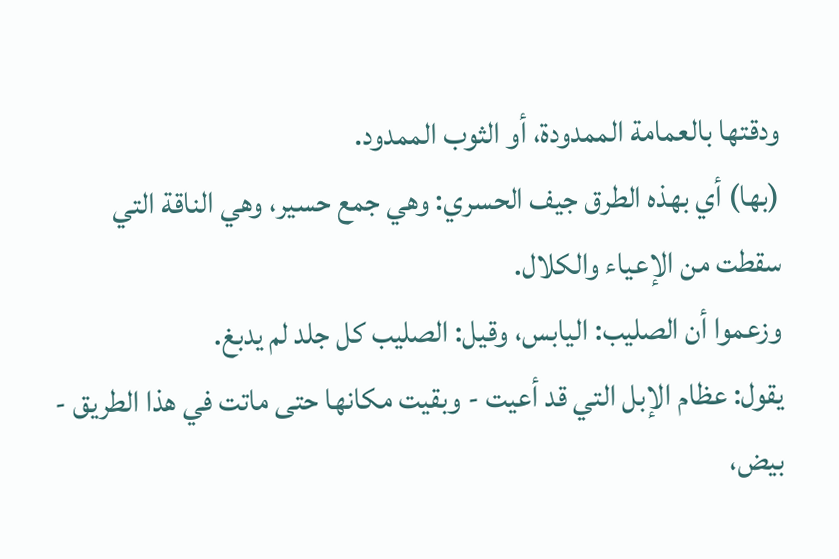ودقتها بالعمامة الممدودة، أو الثوب الممدود.
(بها) أي بهذه الطرق جيف الحسري: وهي جمع حسير، وهي الناقة التي سقطت من الإعياء والكلال.
وزعموا أن الصليب: اليابس، وقيل: الصليب كل جلد لم يدبغ.
يقول: عظام الإبل التي قد أعيت - وبقيت مكانها حتى ماتت في هذا الطريق - بيض،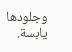وجلودها يابسة.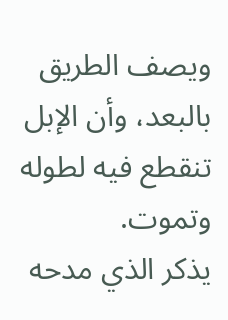ويصف الطريق بالبعد، وأن الإبل تنقطع فيه لطوله وتموت.
يذكر الذي مدحه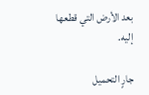بعد الأرض التي قطعها إليه.

جارٍ التحميل